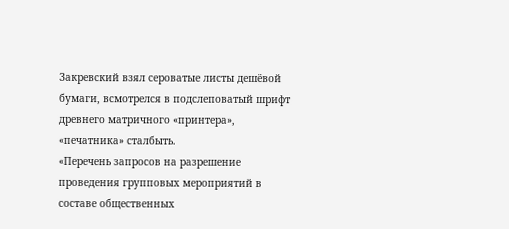Закревский взял сероватые листы дешёвой бумаги, всмотрелся в подслеповатый шрифт древнего матричного «принтера», «печатника» сталбыть.
«Перечень запросов на разрешение проведения групповых мероприятий в составе общественных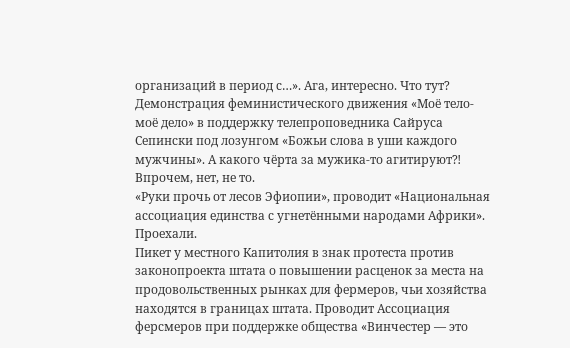организаций в период с…». Ага, интересно. Что тут?
Демонстрация феминистического движения «Моё тело-моё дело» в поддержку телепроповедника Сайруса Сепински под лозунгом «Божьи слова в уши каждого мужчины». А какого чёрта за мужика-то агитируют⁈ Впрочем, нет, не то.
«Руки прочь от лесов Эфиопии», проводит «Национальная ассоциация единства с угнетёнными народами Африки».
Проехали.
Пикет у местного Капитолия в знак протеста против законопроекта штата о повышении расценок за места на продовольственных рынках для фермеров, чьи хозяйства находятся в границах штата. Проводит Ассоциация ферсмеров при поддержке общества «Винчестер — это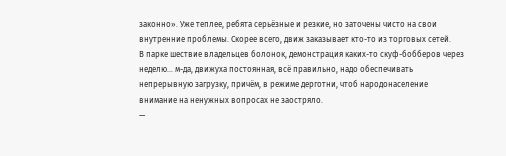законно». Уже теплее, ребята серьёзные и резкие, но заточены чисто на свои внутренние проблемы. Скорее всего, движ заказывает кто-то из торговых сетей.
В парке шествие владельцев болонок, демонстрация каких-то скуф-бобберов через неделю… м-да, движуха постоянная, всё правильно, надо обеспечивать непрерывную загрузку, причём, в режиме дерготни, чтоб народонаселение внимание на ненужных вопросах не заостряло.
—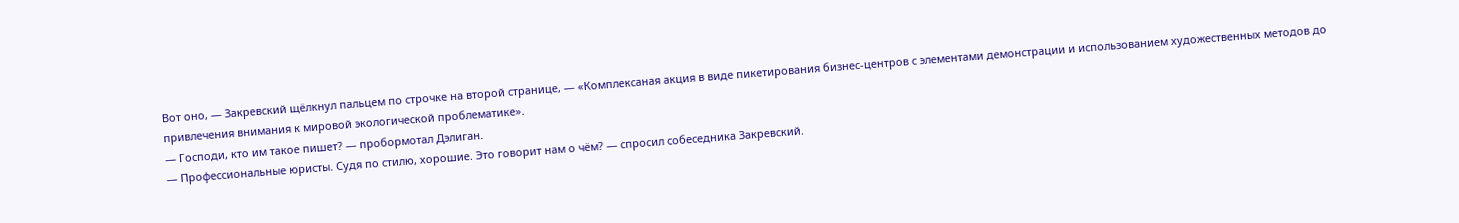Вот оно, — Закревский щёлкнул пальцем по строчке на второй странице, — «Комплексаная акция в виде пикетирования бизнес-центров с элементами демонстрации и использованием художественных методов до привлечения внимания к мировой экологической проблематике».
— Господи, кто им такое пишет? — пробормотал Дэлиган.
— Профессиональные юристы. Судя по стилю, хорошие. Это говорит нам о чём? — спросил собеседника Закревский.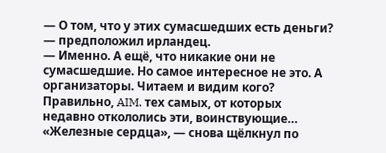— О том, что у этих сумасшедших есть деньги? — предположил ирландец.
— Именно. А ещё, что никакие они не сумасшедшие. Но самое интересное не это. А организаторы. Читаем и видим кого? Правильно, AIM. тех самых, от которых недавно откололись эти, воинствующие… «Железные сердца», — снова щёлкнул по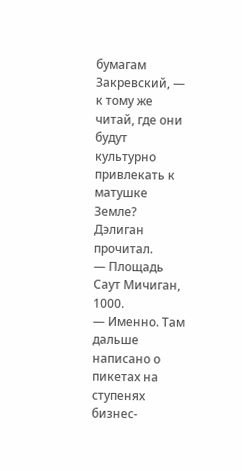бумагам Закревский, — к тому же читай, где они будут культурно привлекать к матушке Земле?
Дэлиган прочитал.
— Площадь Саут Мичиган, 1000.
— Именно. Там дальше написано о пикетах на ступенях бизнес-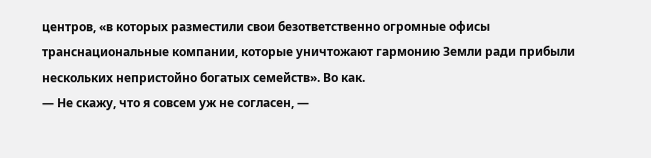центров, «в которых разместили свои безответственно огромные офисы транснациональные компании, которые уничтожают гармонию Земли ради прибыли нескольких непристойно богатых семейств». Во как.
— Не скажу, что я совсем уж не согласен, —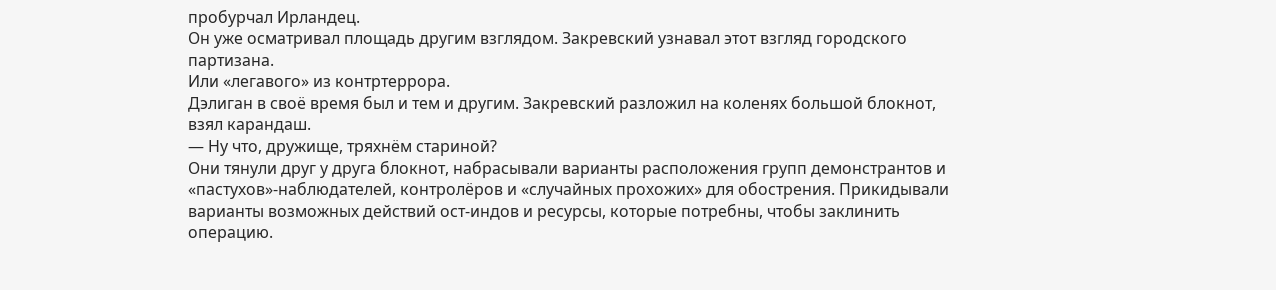пробурчал Ирландец.
Он уже осматривал площадь другим взглядом. Закревский узнавал этот взгляд городского партизана.
Или «легавого» из контртеррора.
Дэлиган в своё время был и тем и другим. Закревский разложил на коленях большой блокнот, взял карандаш.
— Ну что, дружище, тряхнём стариной?
Они тянули друг у друга блокнот, набрасывали варианты расположения групп демонстрантов и «пастухов»-наблюдателей, контролёров и «случайных прохожих» для обострения. Прикидывали варианты возможных действий ост-индов и ресурсы, которые потребны, чтобы заклинить операцию.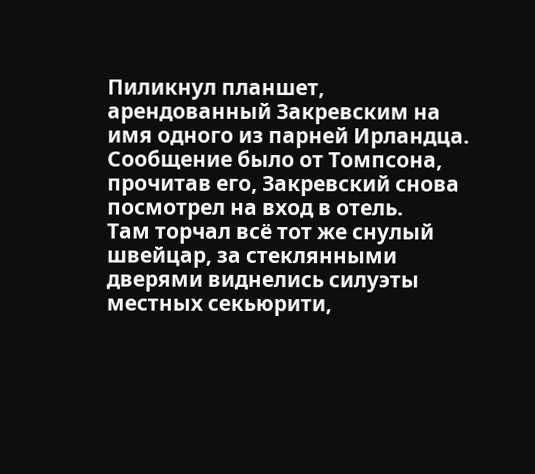Пиликнул планшет, арендованный Закревским на имя одного из парней Ирландца.
Сообщение было от Томпсона, прочитав его, Закревский снова посмотрел на вход в отель.
Там торчал всё тот же снулый швейцар, за стеклянными дверями виднелись силуэты местных секьюрити,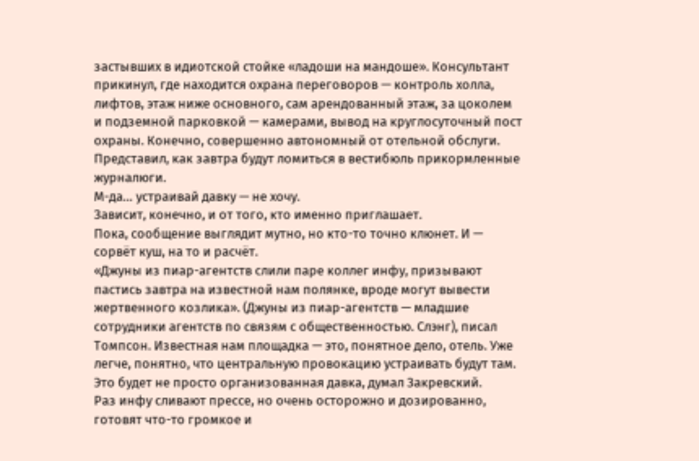застывших в идиотской стойке «ладоши на мандоше». Консультант прикинул, где находится охрана переговоров — контроль холла, лифтов, этаж ниже основного, сам арендованный этаж, за цоколем и подземной парковкой — камерами, вывод на круглосуточный пост охраны. Конечно, совершенно автономный от отельной обслуги.
Представил, как завтра будут ломиться в вестибюль прикормленные журналюги.
М-да… устраивай давку — не хочу.
Зависит, конечно, и от того, кто именно приглашает.
Пока, сообщение выглядит мутно, но кто-то точно клюнет. И — сорвёт куш, на то и расчёт.
«Джуны из пиар-агентств слили паре коллег инфу, призывают пастись завтра на известной нам полянке, вроде могут вывести жертвенного козлика». (Джуны из пиар-агентств — младшие сотрудники агентств по связям с общественностью. Слэнг), писал Томпсон. Известная нам площадка — это, понятное дело, отель. Уже легче, понятно, что центральную провокацию устраивать будут там.
Это будет не просто организованная давка, думал Закревский.
Раз инфу сливают прессе, но очень осторожно и дозированно, готовят что-то громкое и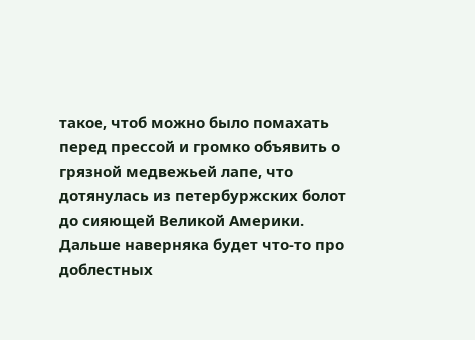такое, чтоб можно было помахать перед прессой и громко объявить о грязной медвежьей лапе, что дотянулась из петербуржских болот до сияющей Великой Америки. Дальше наверняка будет что-то про доблестных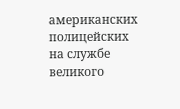американских полицейских на службе великого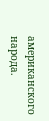американского народа.